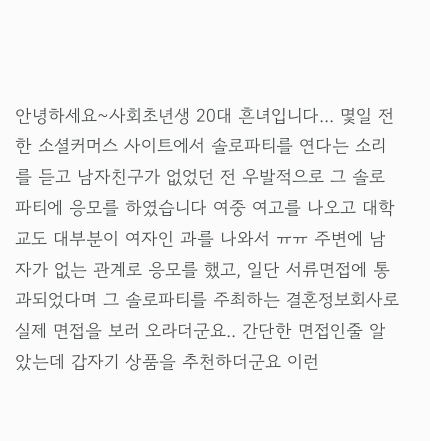안녕하세요~사회초년생 20대 흔녀입니다... 몇일 전 한 소셜커머스 사이트에서 솔로파티를 연다는 소리를 듣고 남자친구가 없었던 전 우발적으로 그 솔로파티에 응모를 하였습니다 여중 여고를 나오고 대학교도 대부분이 여자인 과를 나와서 ㅠㅠ 주변에 남자가 없는 관계로 응모를 했고, 일단 서류면접에 통과되었다며 그 솔로파티를 주최하는 결혼정보회사로 실제 면접을 보러 오라더군요.. 간단한 면접인줄 알았는데 갑자기 상품을 추천하더군요 이런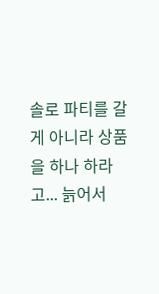솔로 파티를 갈게 아니라 상품을 하나 하라고... 늙어서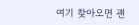여기 찾아오면 괜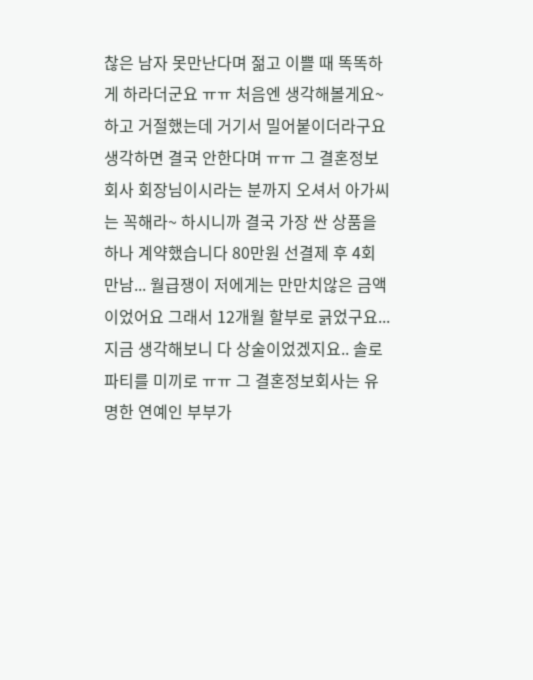찮은 남자 못만난다며 젊고 이쁠 때 똑똑하게 하라더군요 ㅠㅠ 처음엔 생각해볼게요~ 하고 거절했는데 거기서 밀어붙이더라구요 생각하면 결국 안한다며 ㅠㅠ 그 결혼정보회사 회장님이시라는 분까지 오셔서 아가씨는 꼭해라~ 하시니까 결국 가장 싼 상품을 하나 계약했습니다 80만원 선결제 후 4회 만남... 월급쟁이 저에게는 만만치않은 금액이었어요 그래서 12개월 할부로 긁었구요... 지금 생각해보니 다 상술이었겠지요.. 솔로파티를 미끼로 ㅠㅠ 그 결혼정보회사는 유명한 연예인 부부가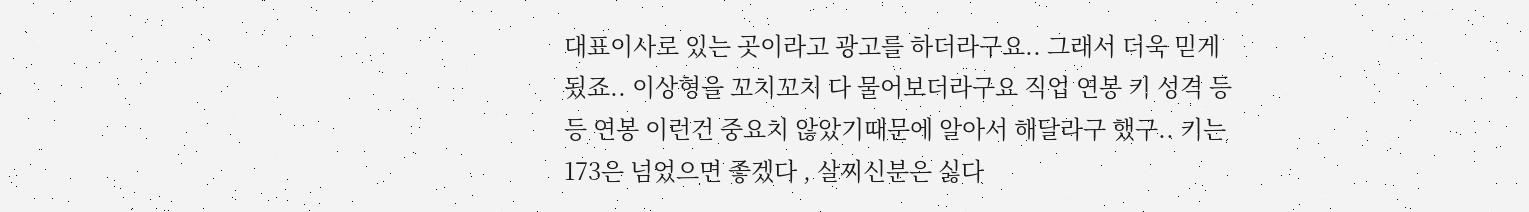대표이사로 있는 곳이라고 광고를 하더라구요.. 그래서 더욱 믿게됬죠.. 이상형을 꼬치꼬치 다 물어보더라구요 직업 연봉 키 성격 등등 연봉 이런건 중요치 않았기때문에 알아서 해달라구 했구.. 키는 173은 넘었으면 좋겠다 , 살찌신분은 싫다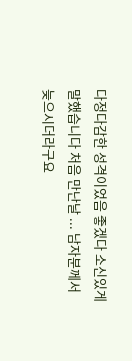다정다감한 성격이었음 좋겠다 소신있게 말했습니다 처음 만난날 ... 남자분께서 늦으시더라구요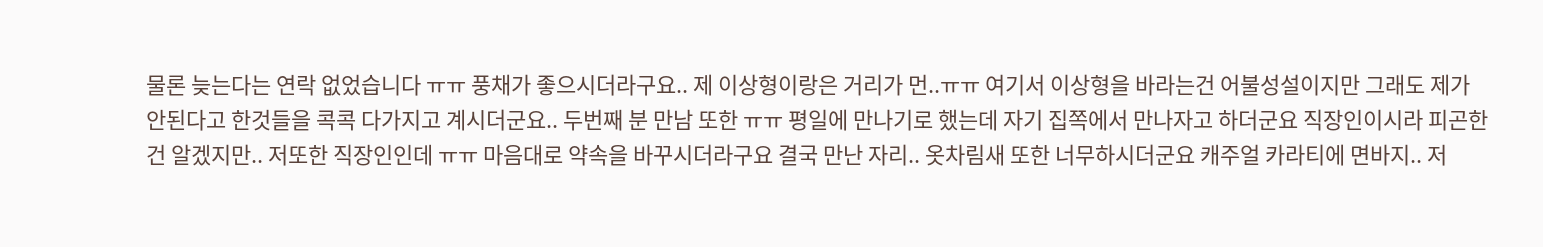물론 늦는다는 연락 없었습니다 ㅠㅠ 풍채가 좋으시더라구요.. 제 이상형이랑은 거리가 먼..ㅠㅠ 여기서 이상형을 바라는건 어불성설이지만 그래도 제가 안된다고 한것들을 콕콕 다가지고 계시더군요.. 두번째 분 만남 또한 ㅠㅠ 평일에 만나기로 했는데 자기 집쪽에서 만나자고 하더군요 직장인이시라 피곤한건 알겠지만.. 저또한 직장인인데 ㅠㅠ 마음대로 약속을 바꾸시더라구요 결국 만난 자리.. 옷차림새 또한 너무하시더군요 캐주얼 카라티에 면바지.. 저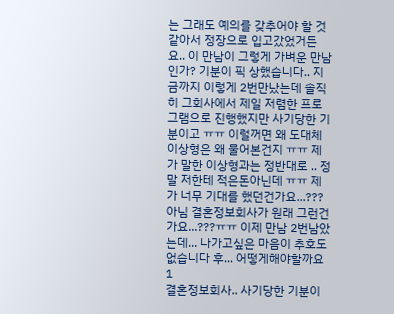는 그래도 예의를 갖추어야 할 것같아서 정장으로 입고갔었거든요.. 이 만남이 그렇게 가벼운 만남인가? 기분이 픽 상했습니다.. 지금까지 이렇게 2번만났는데 솔직히 그회사에서 제일 저렴한 프로그램으로 진행했지만 사기당한 기분이고 ㅠㅠ 이럴꺼면 왜 도대체 이상형은 왜 물어본건지 ㅠㅠ 제가 말한 이상형과는 정반대로 .. 정말 저한테 적은돈아닌데 ㅠㅠ 제가 너무 기대를 했던건가요...??? 아님 결혼정보회사가 원래 그런건가요...???ㅠㅠ 이제 만남 2번남았는데... 나가고싶은 마음이 추호도 없습니다 후... 어떻게해야할까요 1
결혼정보회사.. 사기당한 기분이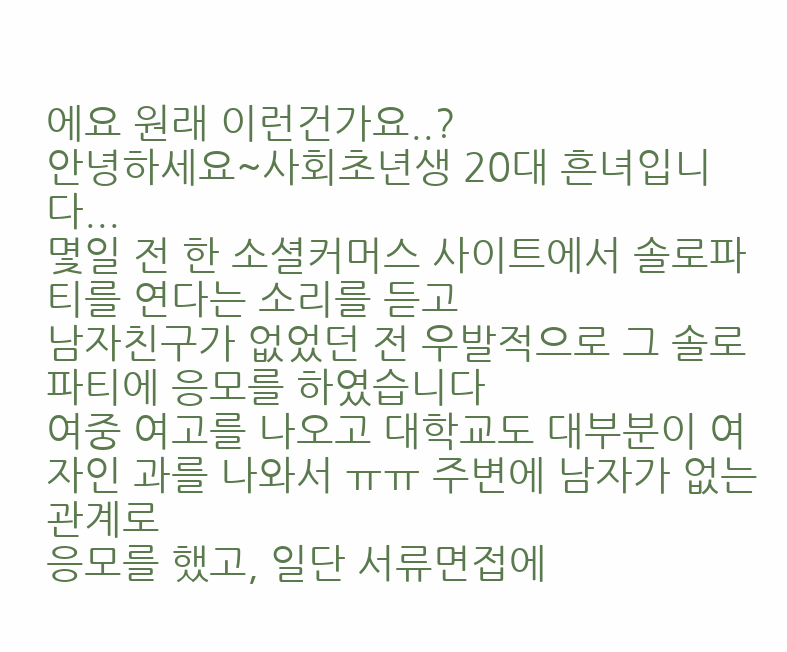에요 원래 이런건가요..?
안녕하세요~사회초년생 20대 흔녀입니다...
몇일 전 한 소셜커머스 사이트에서 솔로파티를 연다는 소리를 듣고
남자친구가 없었던 전 우발적으로 그 솔로파티에 응모를 하였습니다
여중 여고를 나오고 대학교도 대부분이 여자인 과를 나와서 ㅠㅠ 주변에 남자가 없는 관계로
응모를 했고, 일단 서류면접에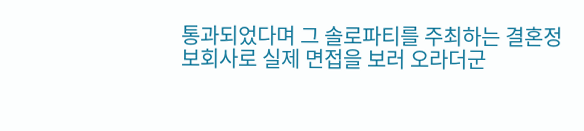통과되었다며 그 솔로파티를 주최하는 결혼정보회사로 실제 면접을 보러 오라더군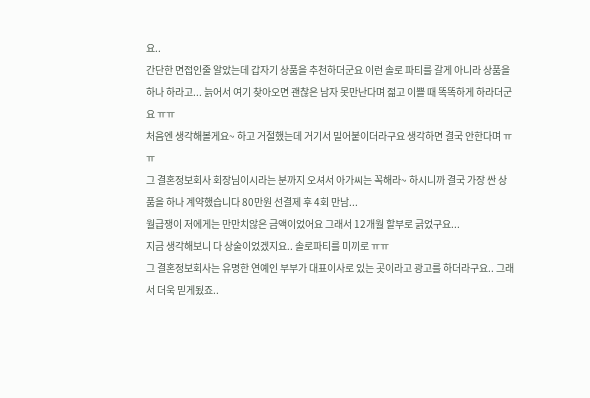요..
간단한 면접인줄 알았는데 갑자기 상품을 추천하더군요 이런 솔로 파티를 갈게 아니라 상품을 하나 하라고... 늙어서 여기 찾아오면 괜찮은 남자 못만난다며 젊고 이쁠 때 똑똑하게 하라더군요 ㅠㅠ
처음엔 생각해볼게요~ 하고 거절했는데 거기서 밀어붙이더라구요 생각하면 결국 안한다며 ㅠㅠ
그 결혼정보회사 회장님이시라는 분까지 오셔서 아가씨는 꼭해라~ 하시니까 결국 가장 싼 상품을 하나 계약했습니다 80만원 선결제 후 4회 만남...
월급쟁이 저에게는 만만치않은 금액이었어요 그래서 12개월 할부로 긁었구요...
지금 생각해보니 다 상술이었겠지요.. 솔로파티를 미끼로 ㅠㅠ
그 결혼정보회사는 유명한 연예인 부부가 대표이사로 있는 곳이라고 광고를 하더라구요.. 그래서 더욱 믿게됬죠..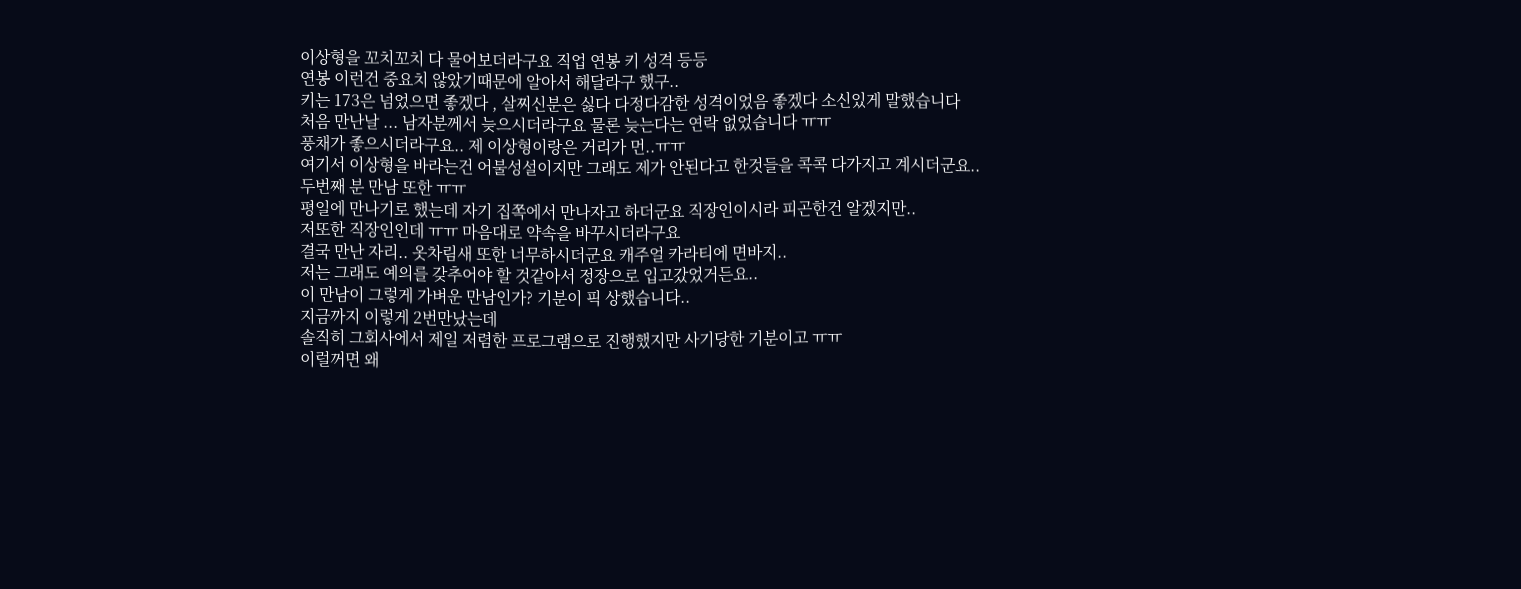이상형을 꼬치꼬치 다 물어보더라구요 직업 연봉 키 성격 등등
연봉 이런건 중요치 않았기때문에 알아서 해달라구 했구..
키는 173은 넘었으면 좋겠다 , 살찌신분은 싫다 다정다감한 성격이었음 좋겠다 소신있게 말했습니다
처음 만난날 ... 남자분께서 늦으시더라구요 물론 늦는다는 연락 없었습니다 ㅠㅠ
풍채가 좋으시더라구요.. 제 이상형이랑은 거리가 먼..ㅠㅠ
여기서 이상형을 바라는건 어불성설이지만 그래도 제가 안된다고 한것들을 콕콕 다가지고 계시더군요..
두번째 분 만남 또한 ㅠㅠ
평일에 만나기로 했는데 자기 집쪽에서 만나자고 하더군요 직장인이시라 피곤한건 알겠지만..
저또한 직장인인데 ㅠㅠ 마음대로 약속을 바꾸시더라구요
결국 만난 자리.. 옷차림새 또한 너무하시더군요 캐주얼 카라티에 면바지..
저는 그래도 예의를 갖추어야 할 것같아서 정장으로 입고갔었거든요..
이 만남이 그렇게 가벼운 만남인가? 기분이 픽 상했습니다..
지금까지 이렇게 2번만났는데
솔직히 그회사에서 제일 저렴한 프로그램으로 진행했지만 사기당한 기분이고 ㅠㅠ
이럴꺼면 왜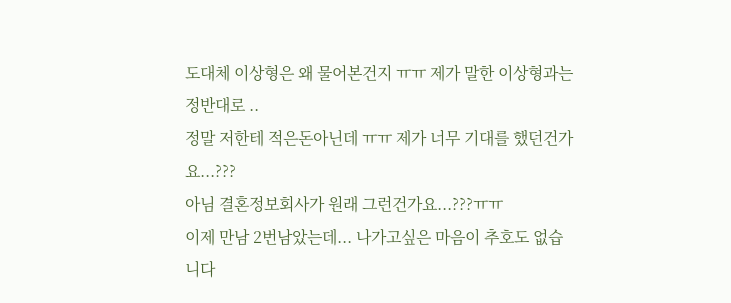도대체 이상형은 왜 물어본건지 ㅠㅠ 제가 말한 이상형과는 정반대로 ..
정말 저한테 적은돈아닌데 ㅠㅠ 제가 너무 기대를 했던건가요...???
아님 결혼정보회사가 원래 그런건가요...???ㅠㅠ
이제 만남 2번남았는데... 나가고싶은 마음이 추호도 없습니다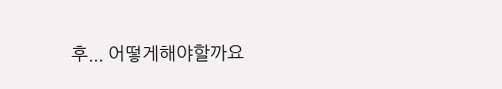후... 어떻게해야할까요